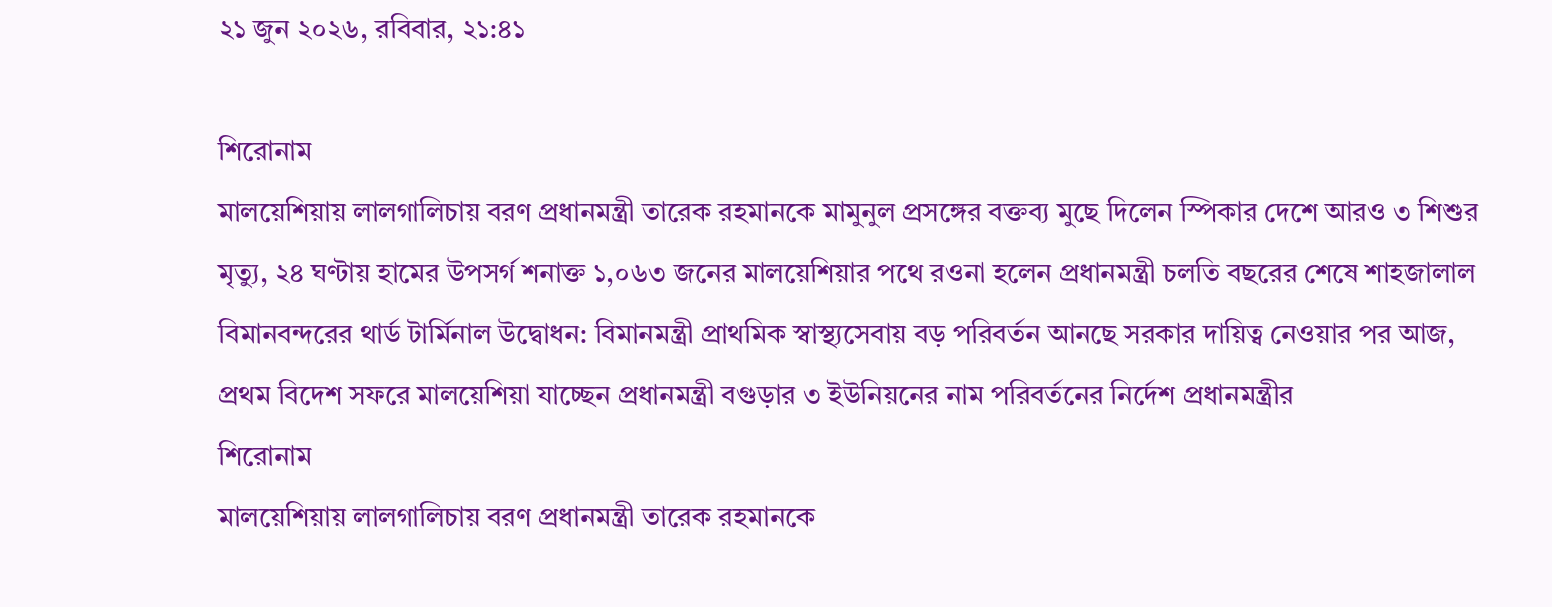২১ জুন ২০২৬, রবিবার, ২১:৪১

শিরোনাম
মালয়েশিয়ায় লালগালিচায় বরণ প্রধানমন্ত্রী তারেক রহমানকে মামুনুল প্রসঙ্গের বক্তব্য মুছে দিলেন স্পিকার দেশে আরও ৩ শিশুর মৃত্যু, ২৪ ঘণ্টায় হামের উপসর্গ শনাক্ত ১,০৬৩ জনের মালয়েশিয়ার পথে রওনা হলেন প্রধানমন্ত্রী চলতি বছরের শেষে শাহজালাল বিমানবন্দরের থার্ড টার্মিনাল উদ্বোধন: বিমানমন্ত্রী প্রাথমিক স্বাস্থ্যসেবায় বড় পরিবর্তন আনছে সরকার দায়িত্ব নেওয়ার পর আজ, প্রথম বিদেশ সফরে মালয়েশিয়া যাচ্ছেন প্রধানমন্ত্রী বগুড়ার ৩ ইউনিয়নের নাম পরিবর্তনের নির্দেশ প্রধানমন্ত্রীর
শিরোনাম
মালয়েশিয়ায় লালগালিচায় বরণ প্রধানমন্ত্রী তারেক রহমানকে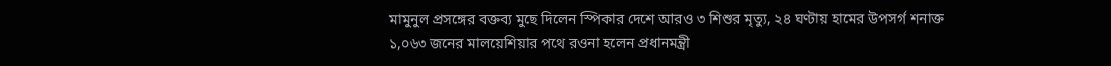মামুনুল প্রসঙ্গের বক্তব্য মুছে দিলেন স্পিকার দেশে আরও ৩ শিশুর মৃত্যু, ২৪ ঘণ্টায় হামের উপসর্গ শনাক্ত ১,০৬৩ জনের মালয়েশিয়ার পথে রওনা হলেন প্রধানমন্ত্রী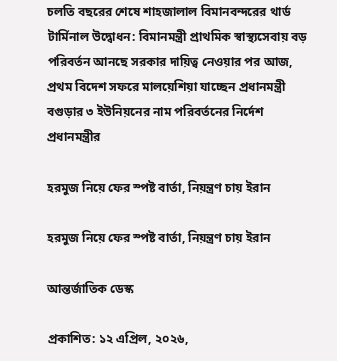চলতি বছরের শেষে শাহজালাল বিমানবন্দরের থার্ড টার্মিনাল উদ্বোধন: বিমানমন্ত্রী প্রাথমিক স্বাস্থ্যসেবায় বড় পরিবর্তন আনছে সরকার দায়িত্ব নেওয়ার পর আজ, প্রথম বিদেশ সফরে মালয়েশিয়া যাচ্ছেন প্রধানমন্ত্রী বগুড়ার ৩ ইউনিয়নের নাম পরিবর্তনের নির্দেশ প্রধানমন্ত্রীর

হরমুজ নিয়ে ফের স্পষ্ট বার্তা, নিয়ন্ত্রণ চায় ইরান

হরমুজ নিয়ে ফের স্পষ্ট বার্তা, নিয়ন্ত্রণ চায় ইরান

আন্তর্জাতিক ডেস্ক

প্রকাশিত: ১২ এপ্রিল, ২০২৬,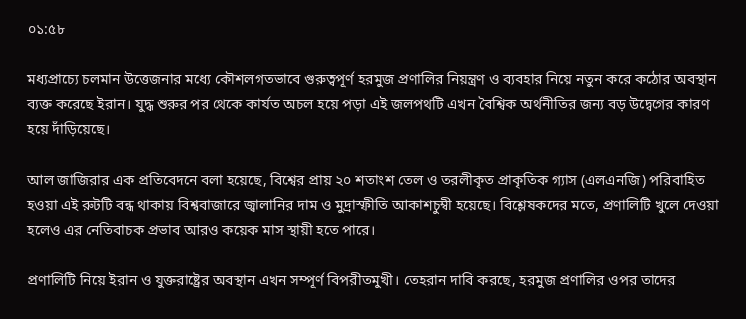০১:৫৮

মধ্যপ্রাচ্যে চলমান উত্তেজনার মধ্যে কৌশলগতভাবে গুরুত্বপূর্ণ হরমুজ প্রণালির নিয়ন্ত্রণ ও ব্যবহার নিয়ে নতুন করে কঠোর অবস্থান ব্যক্ত করেছে ইরান। যুদ্ধ শুরুর পর থেকে কার্যত অচল হয়ে পড়া এই জলপথটি এখন বৈশ্বিক অর্থনীতির জন্য বড় উদ্বেগের কারণ হয়ে দাঁড়িয়েছে।

আল জাজিরার এক প্রতিবেদনে বলা হয়েছে, বিশ্বের প্রায় ২০ শতাংশ তেল ও তরলীকৃত প্রাকৃতিক গ্যাস (এলএনজি) পরিবাহিত হওয়া এই রুটটি বন্ধ থাকায় বিশ্ববাজারে জ্বালানির দাম ও মুদ্রাস্ফীতি আকাশচুম্বী হয়েছে। বিশ্লেষকদের মতে, প্রণালিটি খুলে দেওয়া হলেও এর নেতিবাচক প্রভাব আরও কয়েক মাস স্থায়ী হতে পারে।

প্রণালিটি নিয়ে ইরান ও যুক্তরাষ্ট্রের অবস্থান এখন সম্পূর্ণ বিপরীতমুখী। তেহরান দাবি করছে, হরমুজ প্রণালির ওপর তাদের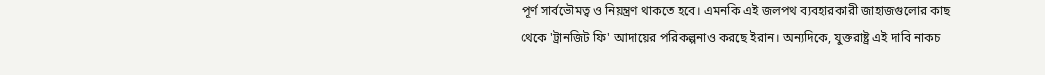পূর্ণ সার্বভৌমত্ব ও নিয়ন্ত্রণ থাকতে হবে। এমনকি এই জলপথ ব্যবহারকারী জাহাজগুলোর কাছ থেকে 'ট্রানজিট ফি' আদায়ের পরিকল্পনাও করছে ইরান। অন্যদিকে, যুক্তরাষ্ট্র এই দাবি নাকচ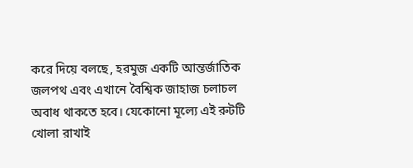করে দিয়ে বলছে, হরমুজ একটি আন্তর্জাতিক জলপথ এবং এখানে বৈশ্বিক জাহাজ চলাচল অবাধ থাকতে হবে। যেকোনো মূল্যে এই রুটটি খোলা রাখাই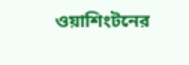ওয়াশিংটনের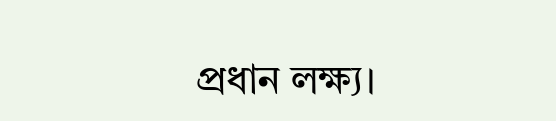প্রধান লক্ষ্য।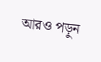আরও পড়ুন